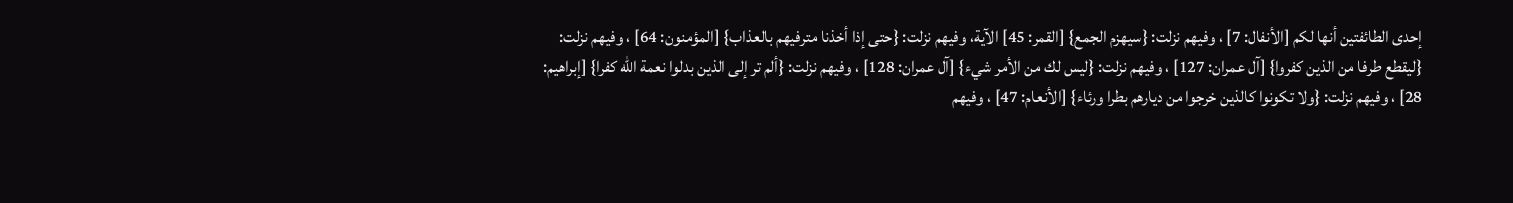إحدى الطائفتين أنها لكم [الأنفال: 7] ، وفيهم نزلت: {سيهزم الجمع} [القمر: 45] الآية، وفيهم نزلت: {حتى إذا أخذنا مترفيهم بالعذاب} [المؤمنون: 64] ، وفيهم نزلت: {ليقطع طرفا من الذين كفروا} [آل عمران: 127] ، وفيهم نزلت: {ليس لك من الأمر شيء} [آل عمران: 128] ، وفيهم نزلت: {ألم تر إلى الذين بدلوا نعمة الله كفرا} [إبراهيم: 28] ، وفيهم نزلت: {ولا تكونوا كالذين خرجوا من ديارهم بطرا ورئاء} [الأنعام: 47] ، وفيهم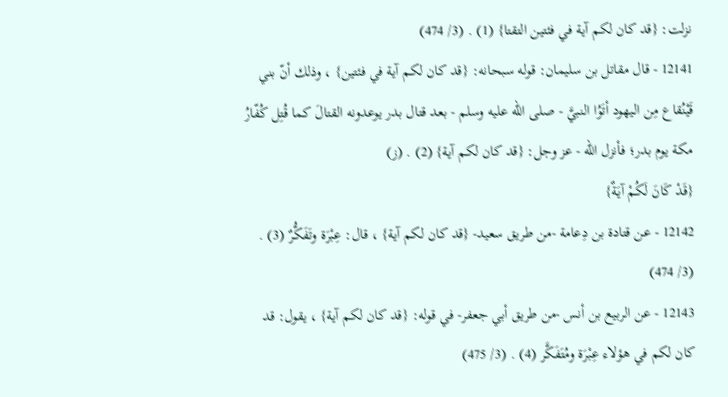نزلت: {قد كان لكم آية في فئتين التقتا} (1) . (3/ 474)
12141 - قال مقاتل بن سليمان: قوله سبحانه: {قد كان لكم آية في فئتين} ، وذلك أنّ بني قَيْنُقاع مِن اليهود أتَوُا النبيَّ - صلى الله عليه وسلم - بعد قتال بدر يوعدونه القتالَ كما قُتِل كُفّارُ مكة يوم بدر؛ فأنزل الله - عز وجل: {قد كان لكم آية} (2) . (ز)
{قَدْ كَانَ لَكُمْ آيَةٌ}
12142 - عن قتادة بن دِعامة -من طريق سعيد- {قد كان لكم آية} ، قال: عِبْرَة وتَفَكُّرٌ (3) . (3/ 474)
12143 - عن الربيع بن أنس -من طريق أبي جعفر- في قوله: {قد كان لكم آية} ، يقول: قد كان لكم في هؤلاء عِبْرَة ومُتَفَكَّر (4) . (3/ 475)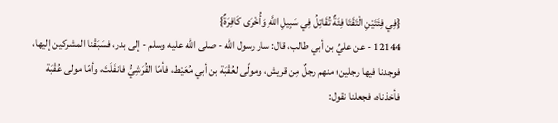{فِي فِئَتَيْنِ الْتَقَتَا فِئَةٌ تُقَاتِلُ فِي سَبِيلِ اللَّهِ وَأُخْرَى كَافِرَةٌ}
12144 - عن عليِّ بن أبي طالب، قال: سار رسول الله - صلى الله عليه وسلم - إلى بدر، فسَبَقْنا المشركين إليها، فوجدنا فيها رجلين؛ منهم رجلٌ مِن قريش، ومولًى لعُقْبَة بن أبي مُعَيْط، فأمّا القُرَشِيُّ فانفَلَتَ، وأمّا مولى عُقْبَة فأخذناه، فجعلنا نقول: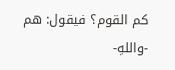كم القوم؟ فيقول: هم -واللهِ-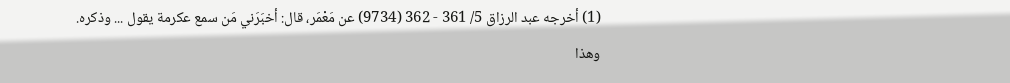(1) أخرجه عبد الرزاق 5/ 361 - 362 (9734) عن مَعْمَر، قال: أخبَرَني مَن سمع عكرمة يقول ... وذكره.
وهذا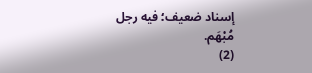إسناد ضعيف؛ فيه رجل مُبْهَم.
(2)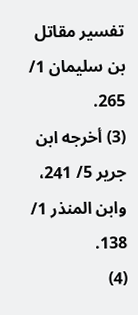تفسير مقاتل بن سليمان 1/ 265.
(3) أخرجه ابن جرير 5/ 241، وابن المنذر 1/ 138.
(4)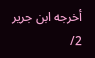أخرجه ابن جرير 2/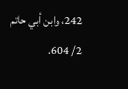242، وابن أبي حاتم 2/ 604.